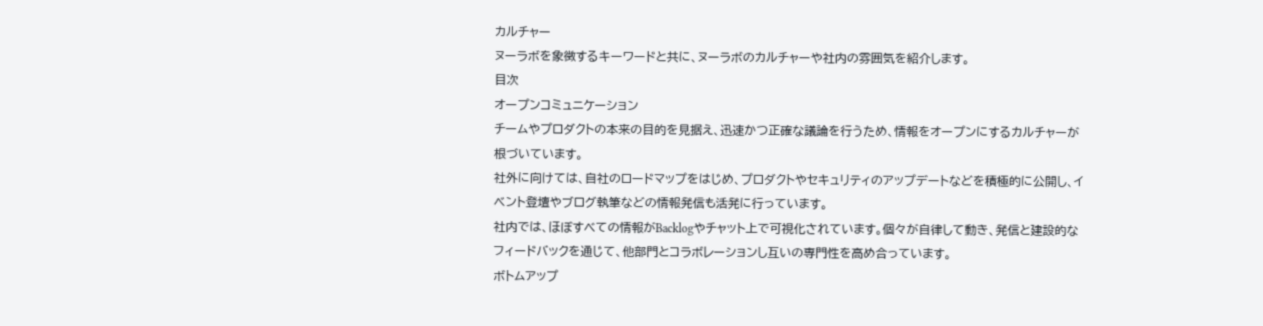カルチャー
ヌーラボを象徴するキーワードと共に、ヌーラボのカルチャーや社内の雰囲気を紹介します。
目次
オープンコミュニケーション
チームやプロダクトの本来の目的を見据え、迅速かつ正確な議論を行うため、情報をオープンにするカルチャーが根づいています。
社外に向けては、自社のロードマップをはじめ、プロダクトやセキュリティのアップデートなどを積極的に公開し、イベント登壇やブログ執筆などの情報発信も活発に行っています。
社内では、ほぼすべての情報がBacklogやチャット上で可視化されています。個々が自律して動き、発信と建設的なフィードバックを通じて、他部門とコラボレーションし互いの専門性を高め合っています。
ボトムアップ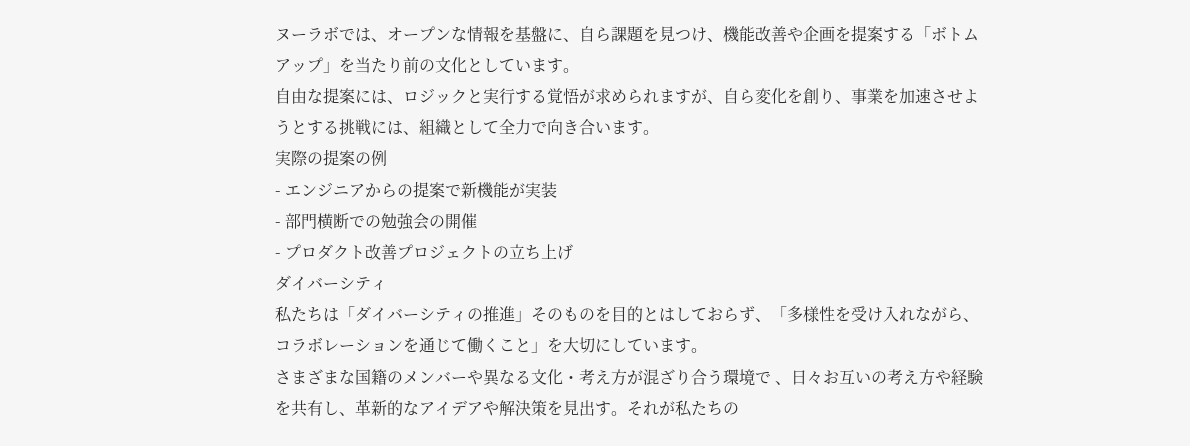ヌーラボでは、オープンな情報を基盤に、自ら課題を見つけ、機能改善や企画を提案する「ボトムアップ」を当たり前の文化としています。
自由な提案には、ロジックと実行する覚悟が求められますが、自ら変化を創り、事業を加速させようとする挑戦には、組織として全力で向き合います。
実際の提案の例
- エンジニアからの提案で新機能が実装
- 部門横断での勉強会の開催
- プロダクト改善プロジェクトの立ち上げ
ダイバーシティ
私たちは「ダイバーシティの推進」そのものを目的とはしておらず、「多様性を受け入れながら、コラボレーションを通じて働くこと」を大切にしています。
さまざまな国籍のメンバーや異なる文化・考え方が混ざり合う環境で 、日々お互いの考え方や経験を共有し、革新的なアイデアや解決策を見出す。それが私たちの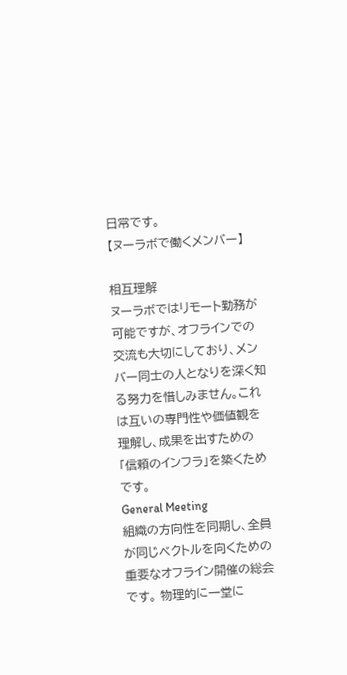日常です。
【ヌーラボで働くメンバー】

相互理解
ヌーラボではリモート勤務が可能ですが、オフラインでの交流も大切にしており、メンバー同士の人となりを深く知る努力を惜しみません。これは互いの専門性や価値観を理解し、成果を出すための「信頼のインフラ」を築くためです。
General Meeting
組織の方向性を同期し、全員が同じベクトルを向くための重要なオフライン開催の総会です。 物理的に一堂に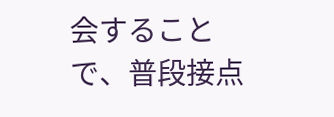会することで、普段接点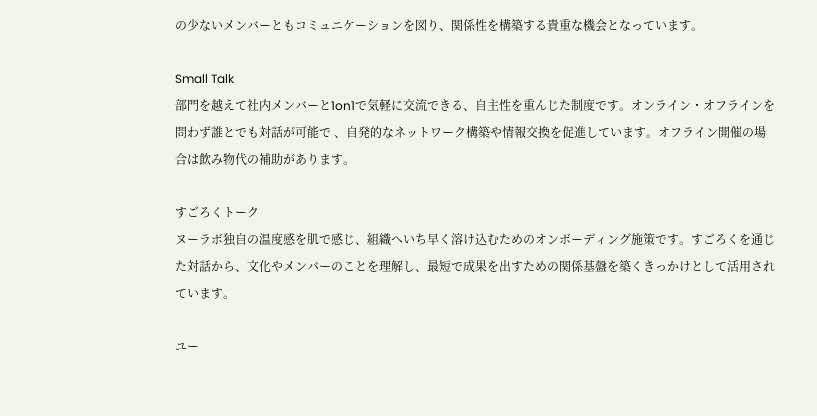の少ないメンバーともコミュニケーションを図り、関係性を構築する貴重な機会となっています。

Small Talk
部門を越えて社内メンバーと1on1で気軽に交流できる、自主性を重んじた制度です。オンライン・オフラインを問わず誰とでも対話が可能で 、自発的なネットワーク構築や情報交換を促進しています。オフライン開催の場合は飲み物代の補助があります。

すごろくトーク
ヌーラボ独自の温度感を肌で感じ、組織へいち早く溶け込むためのオンボーディング施策です。すごろくを通じた対話から、文化やメンバーのことを理解し、最短で成果を出すための関係基盤を築くきっかけとして活用されています。

ユー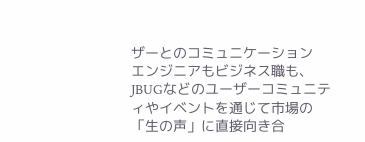ザーとのコミュニケーション
エンジニアもビジネス職も、JBUGなどのユーザーコミュニティやイベントを通じて市場の「生の声」に直接向き合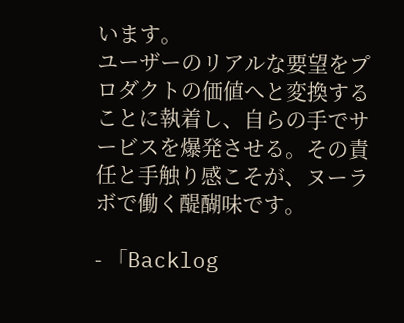います。
ユーザーのリアルな要望をプロダクトの価値へと変換することに執着し、自らの手でサービスを爆発させる。その責任と手触り感こそが、ヌーラボで働く醍醐味です。

- 「Backlog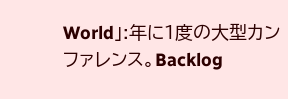World」:年に1度の大型カンファレンス。Backlog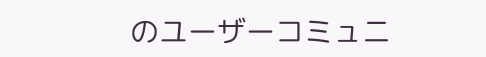のユーザーコミュニ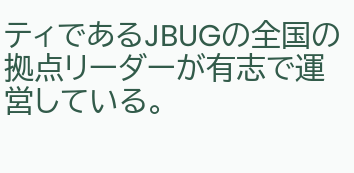ティであるJBUGの全国の拠点リーダーが有志で運営している。